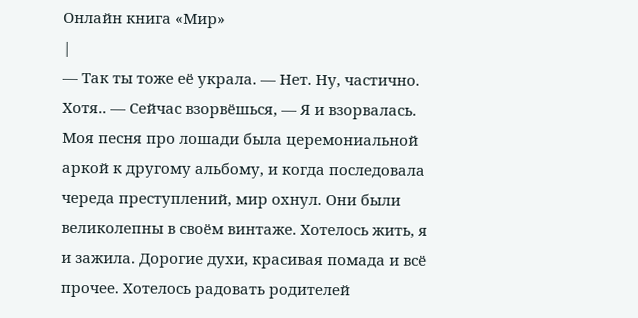Онлайн книга «Мир»
|
— Так ты тоже её украла. — Нет. Ну, частично. Хотя.. — Сейчас взорвёшься, — Я и взорвалась. Моя песня про лошади была церемониальной аркой к другому альбому, и когда последовала череда преступлений, мир охнул. Они были великолепны в своём винтаже. Хотелось жить, я и зажила. Дорогие духи, красивая помада и всё прочее. Хотелось радовать родителей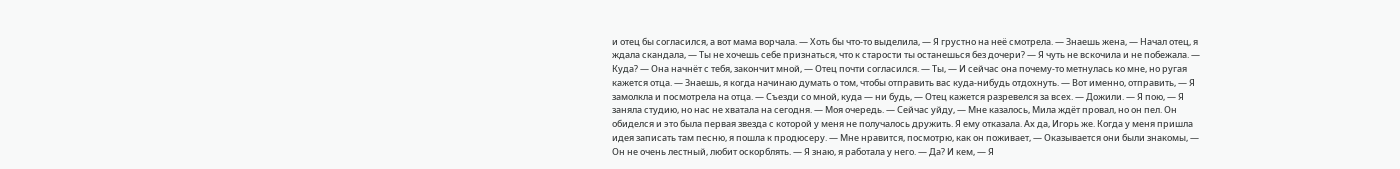и отец бы согласился, а вот мама ворчала. — Хоть бы что-то выделила, — Я грустно на неё смотрела. — Знаешь жена, — Начал отец, я ждала скандала, — Ты не хочешь себе признаться, что к старости ты останешься без дочери? — Я чуть не вскочила и не побежала. — Куда? — Она начнёт с тебя, закончит мной, — Отец почти согласился. — Ты, — И сейчас она почему-то метнулась ко мне, но ругая кажется отца. — Знаешь, я когда начинаю думать о том, чтобы отправить вас куда-нибудь отдохнуть. — Вот именно, отправить, — Я замолкла и посмотрела на отца. — Съезди со мной, куда — ни будь, — Отец кажется разревелся за всех. — Дожили. — Я пою, — Я заняла студию, но нас не хватала на сегодня. — Моя очередь. — Сейчас уйду, — Мне казалось, Мила ждёт провал, но он пел. Он обиделся и это была первая звезда с которой у меня не получалось дружить. Я ему отказала. Ах да, Игорь же. Когда у меня пришла идея записать там песню, я пошла к продюсеру. — Мне нравится, посмотрю, как он поживает, — Оказывается они были знакомы, — Он не очень лестный, любит оскорблять. — Я знаю, я работала у него. — Да? И кем, — Я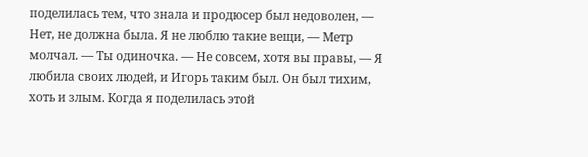поделилась тем, что знала и продюсер был недоволен, — Нет, не должна была. Я не люблю такие вещи, — Метр молчал. — Ты одиночка. — Не совсем, хотя вы правы, — Я любила своих людей, и Игорь таким был. Он был тихим, хоть и злым. Когда я поделилась этой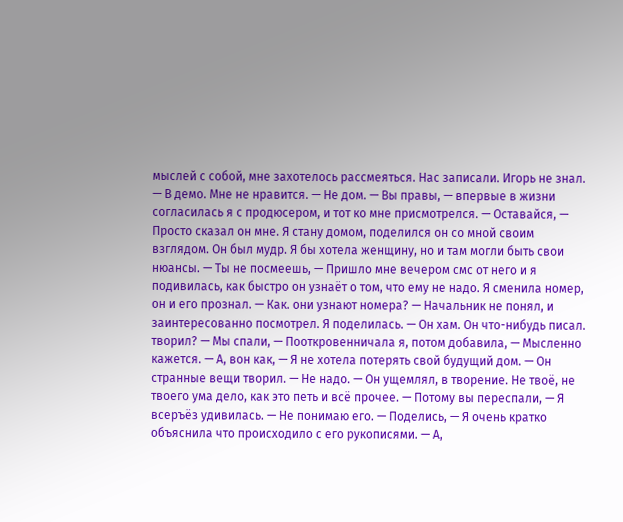мыслей с собой, мне захотелось рассмеяться. Нас записали. Игорь не знал. — В демо. Мне не нравится. — Не дом. — Вы правы, — впервые в жизни согласилась я с продюсером, и тот ко мне присмотрелся. — Оставайся, — Просто сказал он мне. Я стану домом, поделился он со мной своим взглядом. Он был мудр. Я бы хотела женщину, но и там могли быть свои нюансы. — Ты не посмеешь, — Пришло мне вечером смс от него и я подивилась, как быстро он узнаёт о том, что ему не надо. Я сменила номер, он и его прознал. — Как. они узнают номера? — Начальник не понял, и заинтересованно посмотрел. Я поделилась. — Он хам. Он что-нибудь писал. творил? — Мы спали, — Пооткровенничала я, потом добавила, — Мысленно кажется. — А, вон как, — Я не хотела потерять свой будущий дом. — Он странные вещи творил. — Не надо. — Он ущемлял, в творение. Не твоё, не твоего ума дело, как это петь и всё прочее. — Потому вы переспали, — Я всеръёз удивилась. — Не понимаю его. — Поделись, — Я очень кратко объяснила что происходило с его рукописями. — А,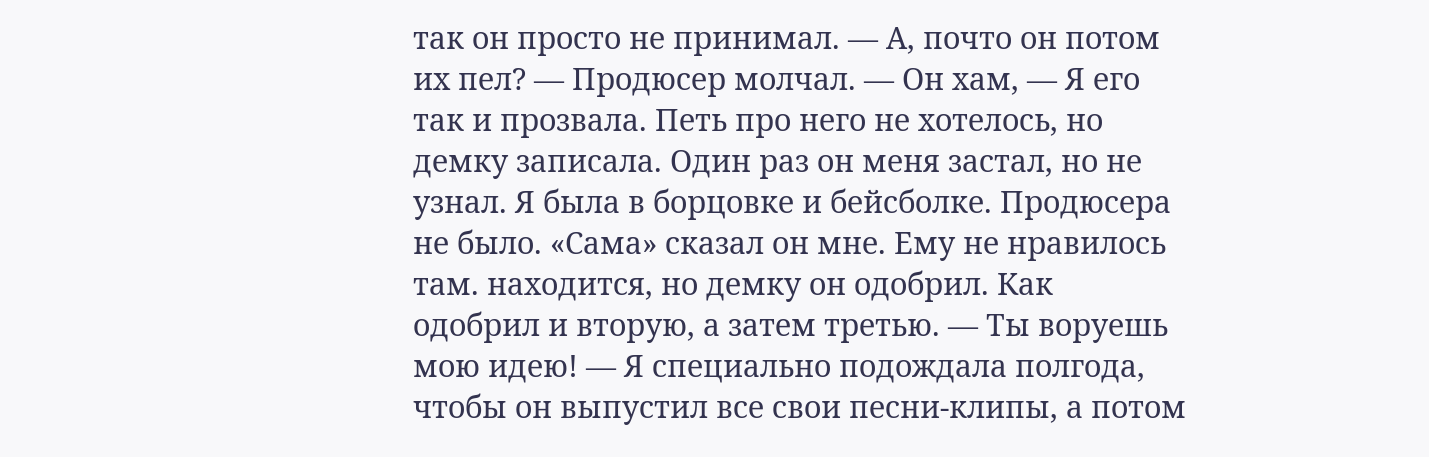так он просто не принимал. — А, почто он потом их пел? — Продюсер молчал. — Он хам, — Я его так и прозвала. Петь про него не хотелось, но демку записала. Один раз он меня застал, но не узнал. Я была в борцовке и бейсболке. Продюсера не было. «Сама» сказал он мне. Ему не нравилось там. находится, но демку он одобрил. Как одобрил и вторую, а затем третью. — Ты воруешь мою идею! — Я специально подождала полгода, чтобы он выпустил все свои песни-клипы, а потом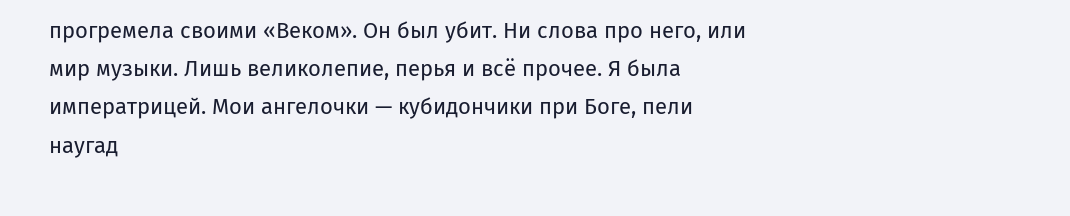прогремела своими «Веком». Он был убит. Ни слова про него, или мир музыки. Лишь великолепие, перья и всё прочее. Я была императрицей. Мои ангелочки — кубидончики при Боге, пели наугад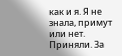как и я. Я не знала, примут или нет. Приняли. За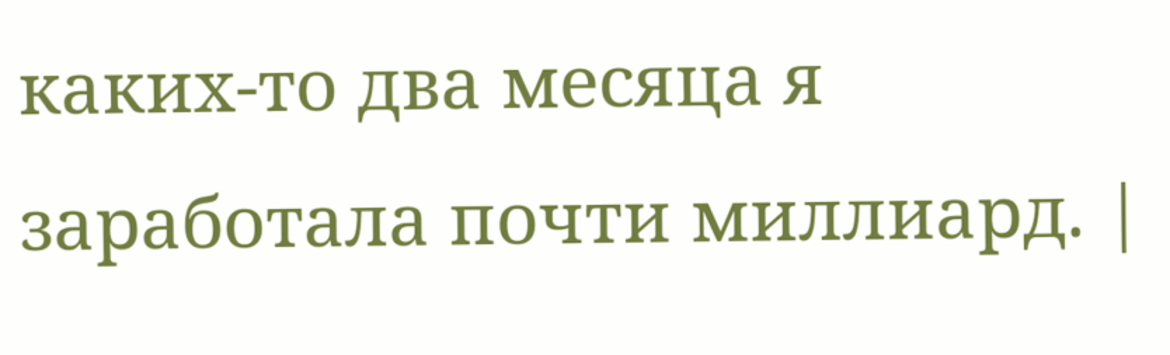каких-то два месяца я заработала почти миллиард. |